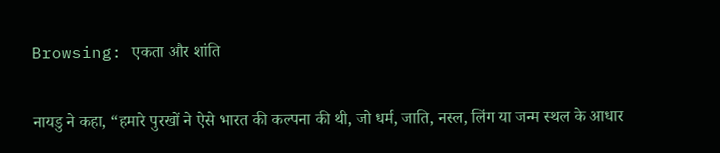Browsing: एकता और शांति

नायडु ने कहा, “हमारे पुरखों ने ऐसे भारत की कल्पना की थी, जो धर्म, जाति, नस्ल, लिंग या जन्म स्थल के आधार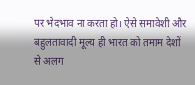पर भेदभाव ना करता हो। ऐसे समावेशी और बहुलतावादी मूल्य ही भारत को तमाम देशों से अलग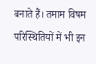बनाते हैं। तमाम विषम परिस्थितियों में भी इन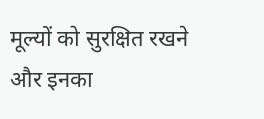मूल्यों को सुरक्षित रखने और इनका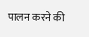पालन करने की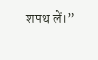शपथ लें।”